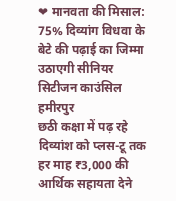❤ मानवता की मिसाल: 75% दिव्यांग विधवा के बेटे की पढ़ाई का जिम्मा उठाएगी सीनियर सिटीजन काउंसिल हमीरपुर
छठी कक्षा में पढ़ रहे दिव्यांश को प्लस-टू तक हर माह ₹3,000 की आर्थिक सहायता देने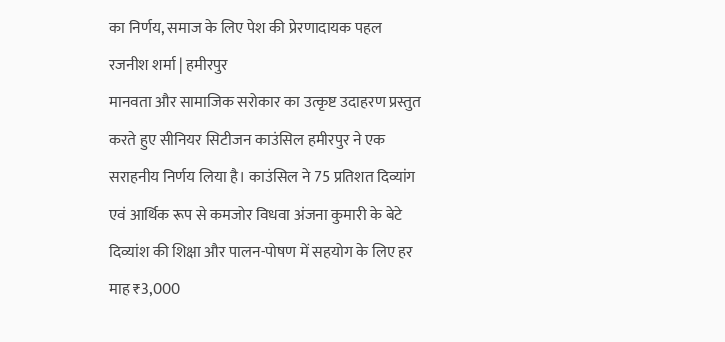का निर्णय, समाज के लिए पेश की प्रेरणादायक पहल
रजनीश शर्मा | हमीरपुर
मानवता और सामाजिक सरोकार का उत्कृष्ट उदाहरण प्रस्तुत करते हुए सीनियर सिटीजन काउंसिल हमीरपुर ने एक सराहनीय निर्णय लिया है। काउंसिल ने 75 प्रतिशत दिव्यांग एवं आर्थिक रूप से कमजोर विधवा अंजना कुमारी के बेटे दिव्यांश की शिक्षा और पालन-पोषण में सहयोग के लिए हर माह ₹3,000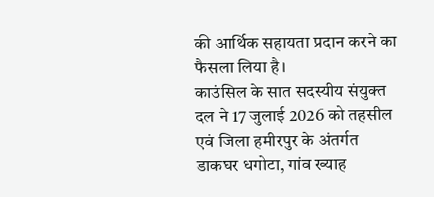की आर्थिक सहायता प्रदान करने का फैसला लिया है।
काउंसिल के सात सदस्यीय संयुक्त दल ने 17 जुलाई 2026 को तहसील एवं जिला हमीरपुर के अंतर्गत डाकघर धगोटा, गांव ख्याह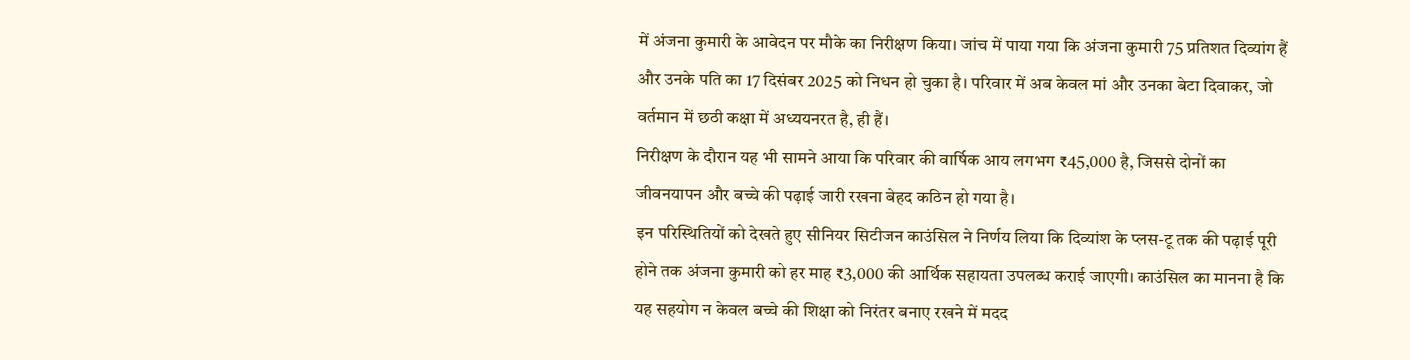में अंजना कुमारी के आवेदन पर मौके का निरीक्षण किया। जांच में पाया गया कि अंजना कुमारी 75 प्रतिशत दिव्यांग हैं और उनके पति का 17 दिसंबर 2025 को निधन हो चुका है। परिवार में अब केवल मां और उनका बेटा दिवाकर, जो वर्तमान में छठी कक्षा में अध्ययनरत है, ही हैं।
निरीक्षण के दौरान यह भी सामने आया कि परिवार की वार्षिक आय लगभग ₹45,000 है, जिससे दोनों का जीवनयापन और बच्चे की पढ़ाई जारी रखना बेहद कठिन हो गया है।
इन परिस्थितियों को देखते हुए सीनियर सिटीजन काउंसिल ने निर्णय लिया कि दिव्यांश के प्लस-टू तक की पढ़ाई पूरी होने तक अंजना कुमारी को हर माह ₹3,000 की आर्थिक सहायता उपलब्ध कराई जाएगी। काउंसिल का मानना है कि यह सहयोग न केवल बच्चे की शिक्षा को निरंतर बनाए रखने में मदद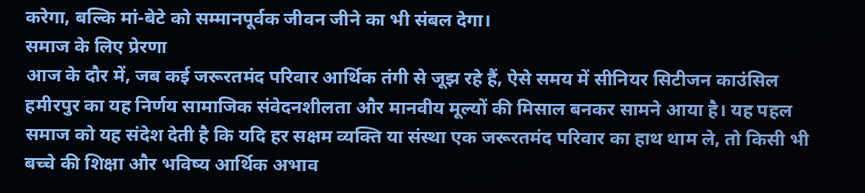करेगा, बल्कि मां-बेटे को सम्मानपूर्वक जीवन जीने का भी संबल देगा।
समाज के लिए प्रेरणा
आज के दौर में, जब कई जरूरतमंद परिवार आर्थिक तंगी से जूझ रहे हैं, ऐसे समय में सीनियर सिटीजन काउंसिल हमीरपुर का यह निर्णय सामाजिक संवेदनशीलता और मानवीय मूल्यों की मिसाल बनकर सामने आया है। यह पहल समाज को यह संदेश देती है कि यदि हर सक्षम व्यक्ति या संस्था एक जरूरतमंद परिवार का हाथ थाम ले, तो किसी भी बच्चे की शिक्षा और भविष्य आर्थिक अभाव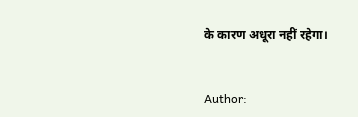के कारण अधूरा नहीं रहेगा।


Author: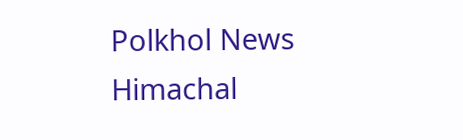Polkhol News Himachal